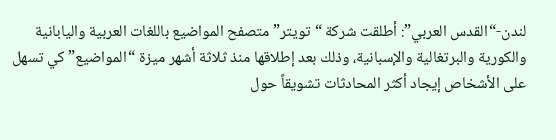لندن-“القدس العربي”: أطلقت شركة “تويتر” متصفح المواضيع باللغات العربية واليابانية والكورية والبرتغالية والإسبانية، وذلك بعد إطلاقها منذ ثلاثة أشهر ميزة “المواضيع” كي تسهل على الأشخاص إيجاد أكثر المحادثات تشويقاً حول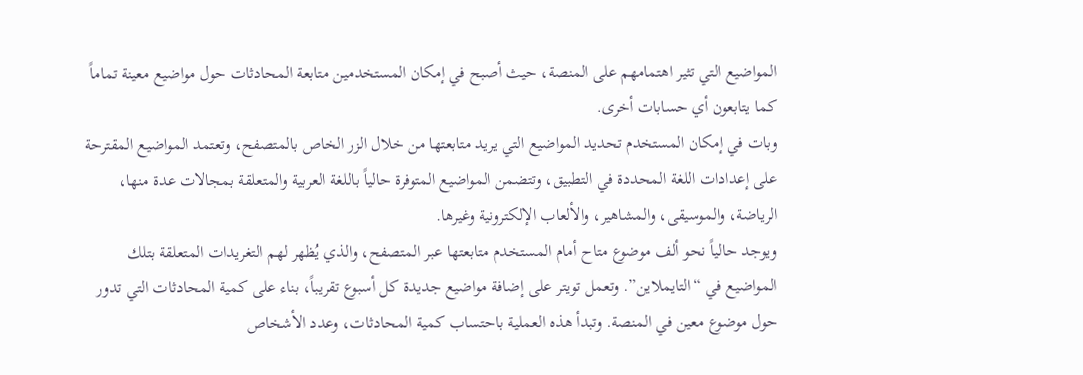المواضيع التي تثير اهتمامهم على المنصة، حيث أصبح في إمكان المستخدمين متابعة المحادثات حول مواضيع معينة تماماً كما يتابعون أي حسابات أخرى.
وبات في إمكان المستخدم تحديد المواضيع التي يريد متابعتها من خلال الزر الخاص بالمتصفح، وتعتمد المواضيع المقترحة على إعدادات اللغة المحددة في التطبيق، وتتضمن المواضيع المتوفرة حالياً باللغة العربية والمتعلقة بمجالات عدة منها، الرياضة، والموسيقى، والمشاهير، والألعاب الإلكترونية وغيرها.
ويوجد حالياً نحو ألف موضوع متاح أمام المستخدم متابعتها عبر المتصفح، والذي يُظهر لهم التغريدات المتعلقة بتلك المواضيع في “التايملاين”. وتعمل تويتر على إضافة مواضيع جديدة كل أسبوع تقريباً، بناء على كمية المحادثات التي تدور حول موضوع معين في المنصة. وتبدأ هذه العملية باحتساب كمية المحادثات، وعدد الأشخاص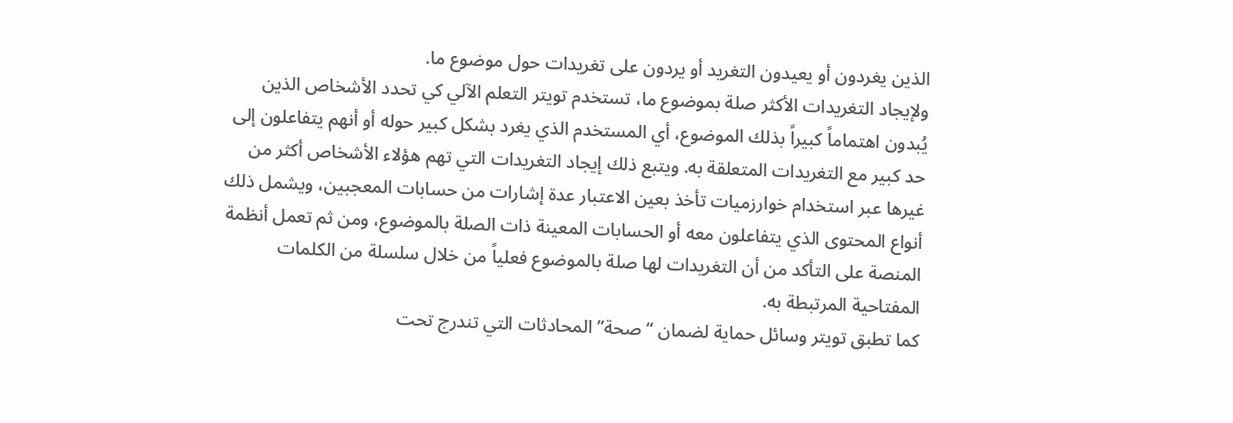الذين يغردون أو يعيدون التغريد أو يردون على تغريدات حول موضوع ما.
ولإيجاد التغريدات الأكثر صلة بموضوع ما، تستخدم تويتر التعلم الآلي كي تحدد الأشخاص الذين يُبدون اهتماماً كبيراً بذلك الموضوع، أي المستخدم الذي يغرد بشكل كبير حوله أو أنهم يتفاعلون إلى حد كبير مع التغريدات المتعلقة به. ويتبع ذلك إيجاد التغريدات التي تهم هؤلاء الأشخاص أكثر من غيرها عبر استخدام خوارزميات تأخذ بعين الاعتبار عدة إشارات من حسابات المعجبين، ويشمل ذلك أنواع المحتوى الذي يتفاعلون معه أو الحسابات المعينة ذات الصلة بالموضوع، ومن ثم تعمل أنظمة المنصة على التأكد من أن التغريدات لها صلة بالموضوع فعلياً من خلال سلسلة من الكلمات المفتاحية المرتبطة به.
كما تطبق تويتر وسائل حماية لضمان “صحة” المحادثات التي تندرج تحت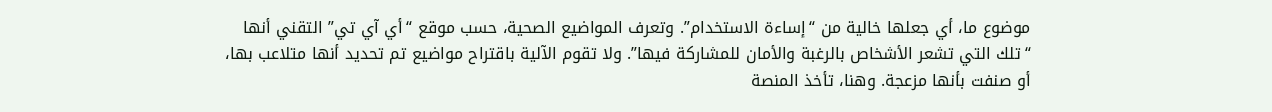موضوع ما، أي جعلها خالية من “إساءة الاستخدام”. وتعرف المواضيع الصحية، حسب موقع “أي آي تي” التقني أنها “تلك التي تشعر الأشخاص بالرغبة والأمان للمشاركة فيها”. ولا تقوم الآلية باقتراح مواضيع تم تحديد أنها متلاعب بها، أو صنفت بأنها مزعجة. وهنا، تأخذ المنصة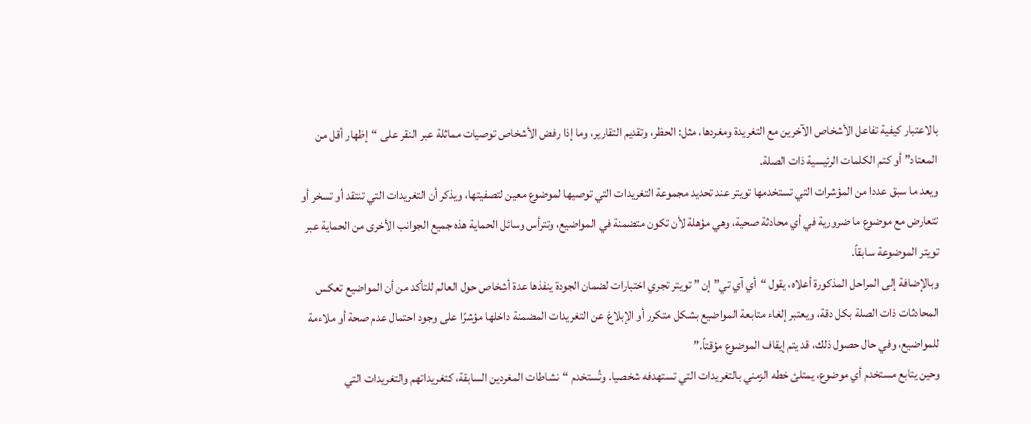بالاعتبار كيفية تفاعل الأشخاص الآخرين مع التغريدة ومغردها، مثل: الحظر، وتقديم التقارير، وما إذا رفض الأشخاص توصيات مماثلة عبر النقر على “إظهار أقل من المعتاد” أو كتم الكلمات الرئيسية ذات الصلة.
ويعد ما سبق عددا من المؤشرات التي تستخدمها تويتر عند تحديد مجموعة التغريدات التي توصيها لموضوع معين لتصفيتها، ويذكر أن التغريدات التي تنتقد أو تسخر أو تتعارض مع موضوع ما ضرورية في أي محادثة صحية، وهي مؤهلة لأن تكون متضمنة في المواضيع، وتترأس وسائل الحماية هذه جميع الجوانب الأخرى من الحماية عبر تويتر الموضوعة سابقاً.
وبالإضافة إلى المراحل المذكورة أعلاه، يقول “أي آي تي” إن ” تويتر تجري اختبارات لضمان الجودة ينفذها عدة أشخاص حول العالم للتأكد من أن المواضيع تعكس المحادثات ذات الصلة بكل دقة، ويعتبر إلغاء متابعة المواضيع بشكل متكرر أو الإبلاغ عن التغريدات المضمنة داخلها مؤشرًا على وجود احتمال عدم صحة أو ملاءمة للمواضيع، وفي حال حصول ذلك، قد يتم إيقاف الموضوع مؤقتاً.”
وحين يتابع مستخدم أي موضوع، يمتلئ خطه الزمني بالتغريدات التي تستهدفه شخصيا. وتُستخدم “نشاطات المغردين السابقة، كتغريداتهم والتغريدات التي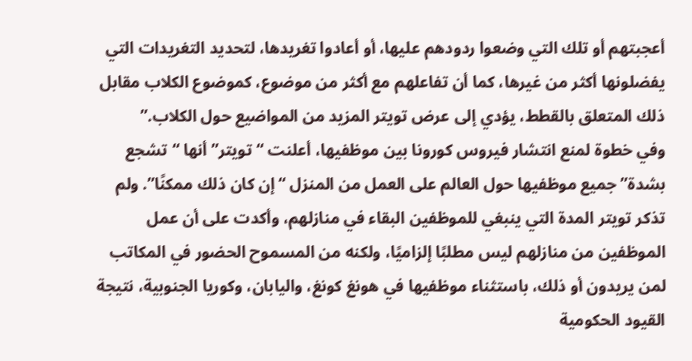أعجبتهم أو تلك التي وضعوا ردودهم عليها، أو أعادوا تغريدها، لتحديد التغريدات التي يفضلونها أكثر من غيرها، كما أن تفاعلهم مع أكثر من موضوع، كموضوع الكلاب مقابل ذلك المتعلق بالقطط، يؤدي إلى عرض تويتر المزيد من المواضيع حول الكلاب.”
وفي خطوة لمنع انتشار فيروس كورونا بين موظفيها، أعلنت “تويتر” أنها “تشجع بشدة” جميع موظفيها حول العالم على العمل من المنزل “إن كان ذلك ممكنًا”. ولم تذكر تويتر المدة التي ينبغي للموظفين البقاء في منازلهم، وأكدت على أن عمل الموظفين من منازلهم ليس مطلبًا إلزاميًا، ولكنه من المسموح الحضور في المكاتب لمن يريدون أو ذلك، باستثناء موظفيها في هونغ كونغ، واليابان، وكوريا الجنوبية، نتيجة القيود الحكومية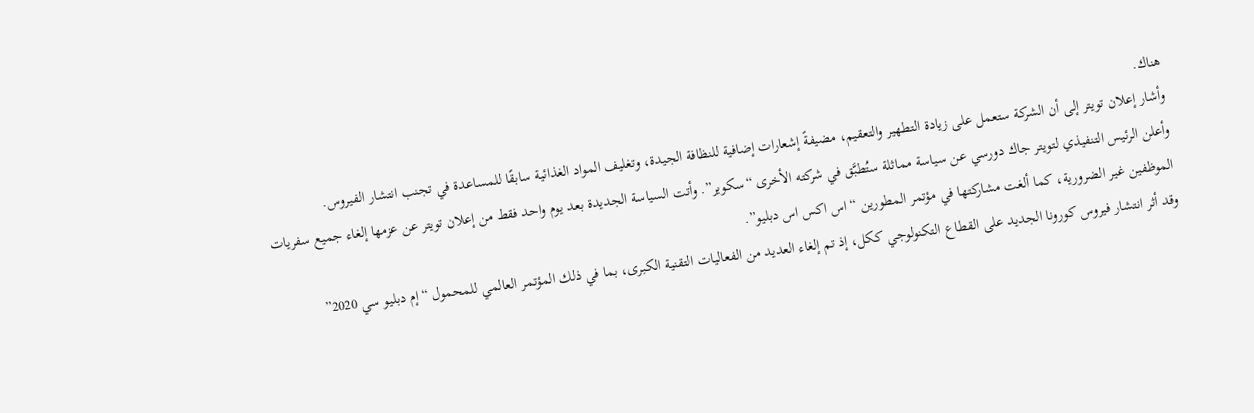هناك.
وأشار إعلان تويتر إلى أن الشركة ستعمل على زيادة التطهير والتعقيم، مضيفةً إشعارات إضافية للنظافة الجيدة، وتغليف المواد الغذائية سابقًا للمساعدة في تجنب انتشار الفيروس.
وأعلن الرئيس التنفيذي لتويتر جاك دورسي عن سياسة مماثلة ستُطبَّق في شركته الأخرى “سكوير”. وأتت السياسة الجديدة بعد يوم واحد فقط من إعلان تويتر عن عزمها إلغاء جميع سفريات الموظفين غير الضرورية، كما ألغت مشاركتها في مؤتمر المطورين “اس اكس اس دبليو”.
وقد أثر انتشار فيروس كورونا الجديد على القطاع التكنولوجي ككل، إذ تم إلغاء العديد من الفعاليات التقنية الكبرى، بما في ذلك المؤتمر العالمي للمحمول “إم دبليو سي 2020”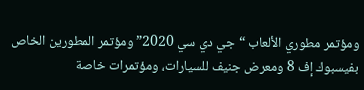ومؤتمر مطوري الألعاب “جي دي سي 2020” ومؤتمر المطورين الخاص بفيسبوك إف 8 ومعرض جنيف للسيارات، ومؤتمرات خاصة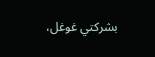بشركتي غوغل،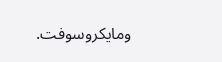ومايكروسوفت.